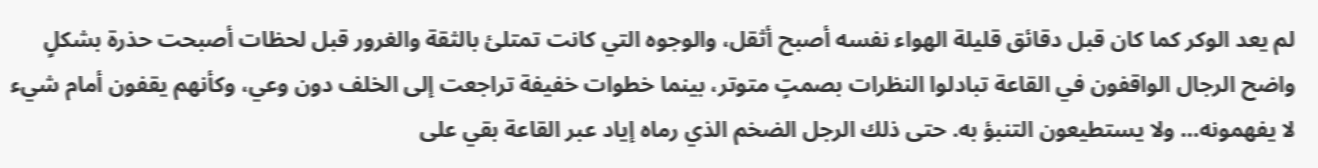لم يعد الوكر كما كان قبل دقائق قليلة الهواء نفسه أصبح أثقل، والوجوه التي كانت تمتلئ بالثقة والغرور قبل لحظات أصبحت حذرة بشكلٍ واضح الرجال الواقفون في القاعة تبادلوا النظرات بصمتٍ متوتر، بينما خطوات خفيفة تراجعت إلى الخلف دون وعي، وكأنهم يقفون أمام شيء لا يفهمونه… ولا يستطيعون التنبؤ به. حتى ذلك الرجل الضخم الذي رماه إياد عبر القاعة بقي على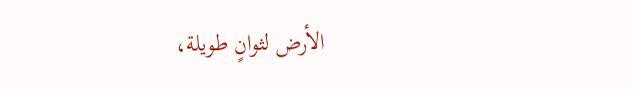الأرض لثوانٍ طويلة،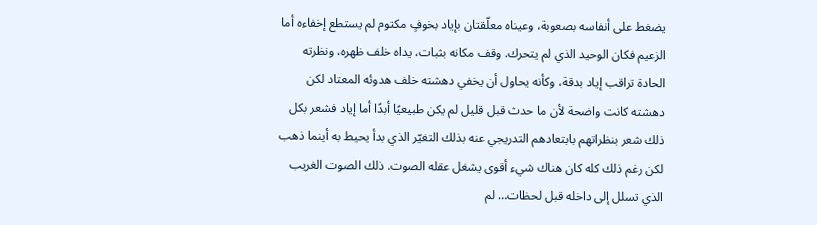يضغط على أنفاسه بصعوبة، وعيناه معلّقتان بإياد بخوفٍ مكتوم لم يستطع إخفاءه أما الزعيم فكان الوحيد الذي لم يتحرك. وقف مكانه بثبات، يداه خلف ظهره، ونظرته الحادة تراقب إياد بدقة، وكأنه يحاول أن يخفي دهشته خلف هدوئه المعتاد لكن دهشته كانت واضحة لأن ما حدث قبل قليل لم يكن طبيعيًا أبدًا أما إياد فشعر بكل ذلك شعر بنظراتهم بابتعادهم التدريجي عنه بذلك التغيّر الذي بدأ يحيط به أينما ذهب لكن رغم ذلك كله كان هناك شيء أقوى يشغل عقله الصوت. ذلك الصوت الغريب الذي تسلل إلى داخله قبل لحظات… لم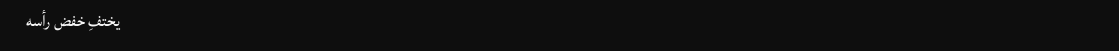يختفِ خفض رأسه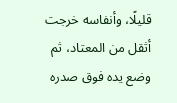قليلًا، وأنفاسه خرجت أثقل من المعتاد، ثم وضع يده فوق صدره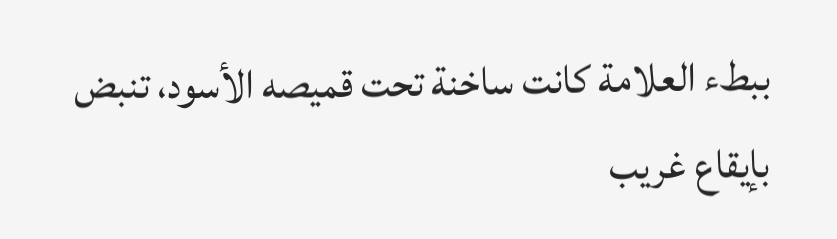ببطء العلامة كانت ساخنة تحت قميصه الأسود، تنبض بإيقاع غريب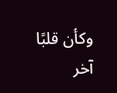وكأن قلبًا آخر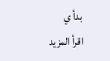بدأ ي
اقرأ المزيد